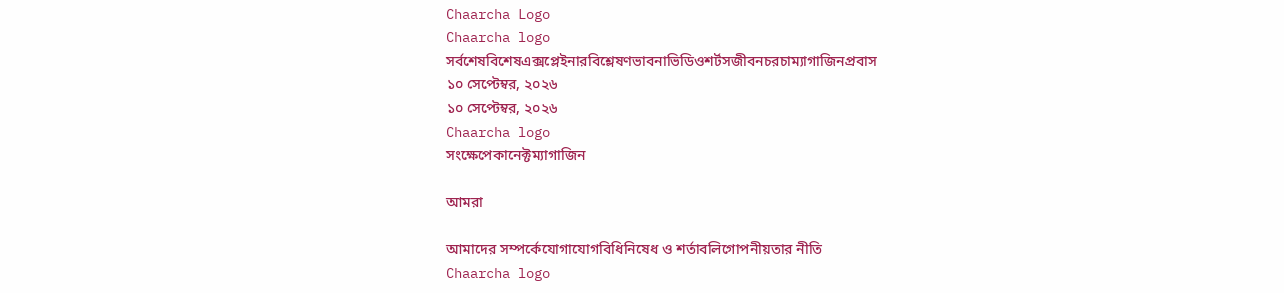Chaarcha Logo
Chaarcha logo
সর্বশেষবিশেষএক্সপ্লেইনারবিশ্লেষণভাবনাভিডিওশর্টসজীবনচরচাম্যাগাজিনপ্রবাস
১০ সেপ্টেম্বর, ২০২৬
১০ সেপ্টেম্বর, ২০২৬
Chaarcha logo
সংক্ষেপেকানেক্টম্যাগাজিন

আমরা

আমাদের সম্পর্কেযোগাযোগবিধিনিষেধ ও শর্তাবলিগোপনীয়তার নীতি
Chaarcha logo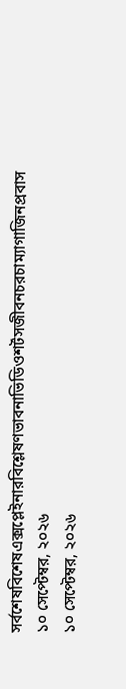সর্বশেষবিশেষএক্সপ্লেইনারবিশ্লেষণভাবনাভিডিওশর্টসজীবনচরচাম্যাগাজিনপ্রবাস
১০ সেপ্টেম্বর, ২০২৬
১০ সেপ্টেম্বর, ২০২৬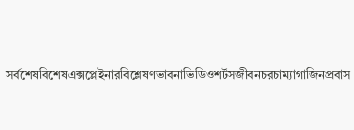সর্বশেষবিশেষএক্সপ্লেইনারবিশ্লেষণভাবনাভিডিওশর্টসজীবনচরচাম্যাগাজিনপ্রবাস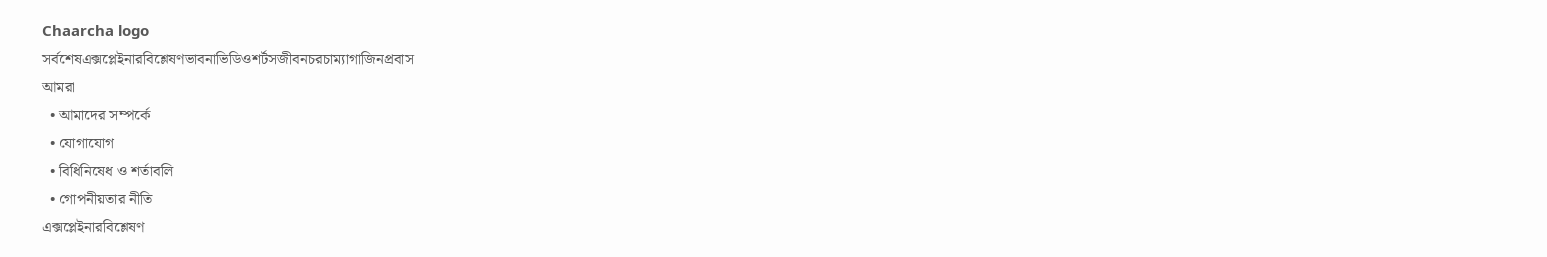Chaarcha logo
সর্বশেষএক্সপ্লেইনারবিশ্লেষণভাবনাভিডিওশর্টসজীবনচরচাম্যাগাজিনপ্রবাস
আমরা
  • আমাদের সম্পর্কে
  • যোগাযোগ
  • বিধিনিষেধ ও শর্তাবলি
  • গোপনীয়তার নীতি
এক্সপ্লেইনারবিশ্লেষণ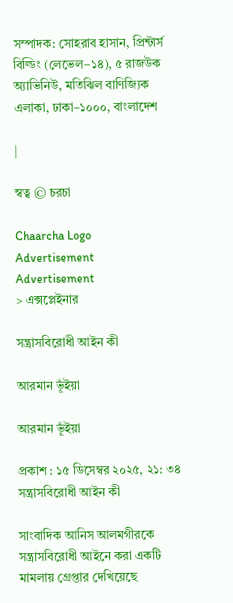সম্পাদক: সোহরাব হাসান, প্রিন্টার্স বিল্ডিং (লেভেল–১৪), ৫ রাজউক অ্যাভিনিউ, মতিঝিল বাণিজ্যিক এলাকা, ঢাকা–১০০০, বাংলাদেশ

|

স্বত্ব © চরচা

Chaarcha Logo
Advertisement
Advertisement
> এক্সপ্লেইনার

সন্ত্রাসবিরোধী আইন কী

আরমান ভূঁইয়া

আরমান ভূঁইয়া

প্রকাশ : ১৫ ডিসেম্বর ২০২৫, ২১: ৩৪
সন্ত্রাসবিরোধী আইন কী

সাংবাদিক আনিস আলমগীরকে সন্ত্রাসবিরোধী আইনে করা একটি মামলায় গ্রেপ্তার দেখিয়েছে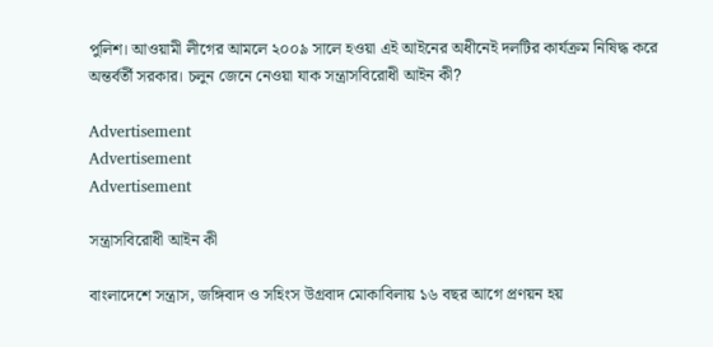পুলিশ। আওয়ামী লীগের আমলে ২০০৯ সালে হওয়া এই আইনের অধীনেই দলটির কার্যক্রম নিষিদ্ধ করে অন্তর্বর্তী সরকার। চলুন জেনে নেওয়া যাক সন্ত্রাসবিরোধী আইন কী?

Advertisement
Advertisement
Advertisement

সন্ত্রাসবিরোধী আইন কী

বাংলাদেশে সন্ত্রাস, জঙ্গিবাদ ও সহিংস উগ্রবাদ মোকাবিলায় ১৬ বছর আগে প্রণয়ন হয়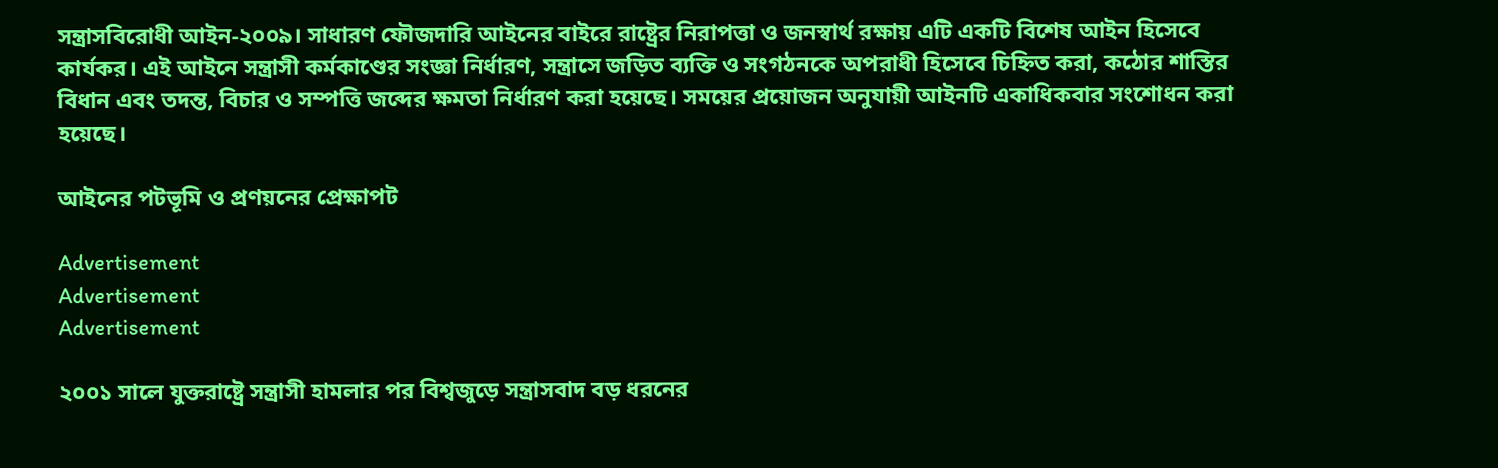সন্ত্রাসবিরোধী আইন-২০০৯। সাধারণ ফৌজদারি আইনের বাইরে রাষ্ট্রের নিরাপত্তা ও জনস্বার্থ রক্ষায় এটি একটি বিশেষ আইন হিসেবে কার্যকর। এই আইনে সন্ত্রাসী কর্মকাণ্ডের সংজ্ঞা নির্ধারণ, সন্ত্রাসে জড়িত ব্যক্তি ও সংগঠনকে অপরাধী হিসেবে চিহ্নিত করা, কঠোর শাস্তির বিধান এবং তদন্ত, বিচার ও সম্পত্তি জব্দের ক্ষমতা নির্ধারণ করা হয়েছে। সময়ের প্রয়োজন অনুযায়ী আইনটি একাধিকবার সংশোধন করা হয়েছে।

আইনের পটভূমি ও প্রণয়নের প্রেক্ষাপট

Advertisement
Advertisement
Advertisement

২০০১ সালে যুক্তরাষ্ট্রে সন্ত্রাসী হামলার পর বিশ্বজুড়ে সন্ত্রাসবাদ বড় ধরনের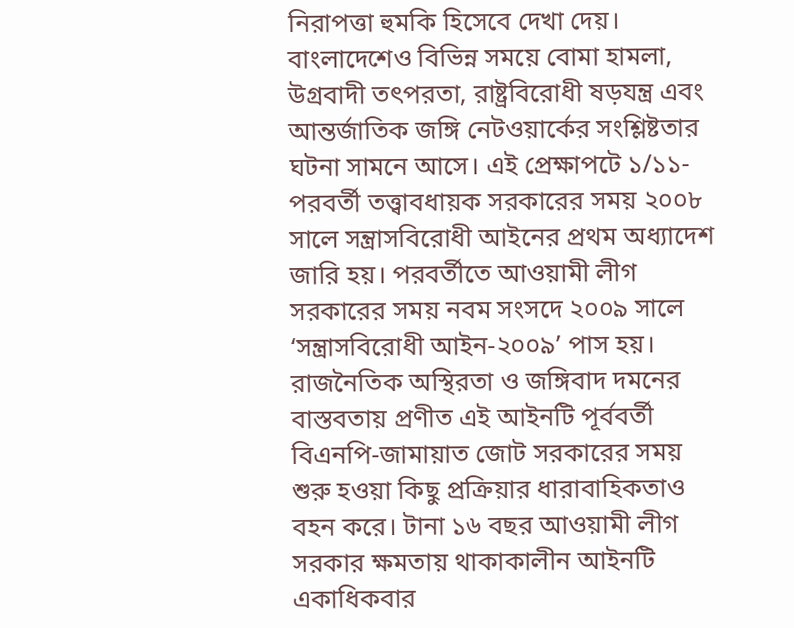নিরাপত্তা হুমকি হিসেবে দেখা দেয়। বাংলাদেশেও বিভিন্ন সময়ে বোমা হামলা, উগ্রবাদী তৎপরতা, রাষ্ট্রবিরোধী ষড়যন্ত্র এবং আন্তর্জাতিক জঙ্গি নেটওয়ার্কের সংশ্লিষ্টতার ঘটনা সামনে আসে। এই প্রেক্ষাপটে ১/১১-পরবর্তী তত্ত্বাবধায়ক সরকারের সময় ২০০৮ সালে সন্ত্রাসবিরোধী আইনের প্রথম অধ্যাদেশ জারি হয়। পরবর্তীতে আওয়ামী লীগ সরকারের সময় নবম সংসদে ২০০৯ সালে ‘সন্ত্রাসবিরোধী আইন-২০০৯’ পাস হয়। রাজনৈতিক অস্থিরতা ও জঙ্গিবাদ দমনের বাস্তবতায় প্রণীত এই আইনটি পূর্ববর্তী বিএনপি-জামায়াত জোট সরকারের সময় শুরু হওয়া কিছু প্রক্রিয়ার ধারাবাহিকতাও বহন করে। টানা ১৬ বছর আওয়ামী লীগ সরকার ক্ষমতায় থাকাকালীন আইনটি একাধিকবার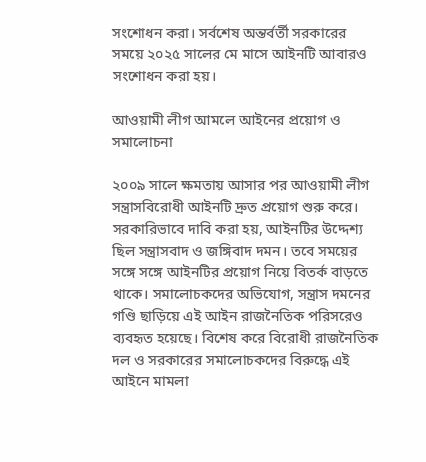সংশোধন করা। সর্বশেষ অন্তর্বর্তী সরকারের সময়ে ২০২৫ সালের মে মাসে আইনটি আবারও সংশোধন করা হয়।

আওয়ামী লীগ আমলে আইনের প্রয়োগ ও সমালোচনা

২০০৯ সালে ক্ষমতায় আসার পর আওয়ামী লীগ সন্ত্রাসবিরোধী আইনটি দ্রুত প্রয়োগ শুরু করে। সরকারিভাবে দাবি করা হয়, আইনটির উদ্দেশ্য ছিল সন্ত্রাসবাদ ও জঙ্গিবাদ দমন। তবে সময়ের সঙ্গে সঙ্গে আইনটির প্রয়োগ নিয়ে বিতর্ক বাড়তে থাকে। সমালোচকদের অভিযোগ, সন্ত্রাস দমনের গণ্ডি ছাড়িয়ে এই আইন রাজনৈতিক পরিসরেও ব্যবহৃত হয়েছে। বিশেষ করে বিরোধী রাজনৈতিক দল ও সরকারের সমালোচকদের বিরুদ্ধে এই আইনে মামলা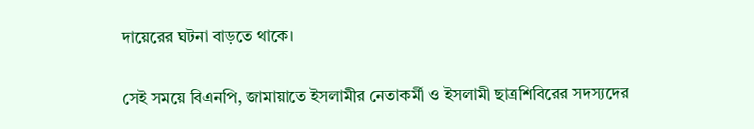দায়েরের ঘটনা বাড়তে থাকে।

সেই সময়ে বিএনপি, জামায়াতে ইসলামীর নেতাকর্মী ও ইসলামী ছাত্রশিবিরের সদস্যদের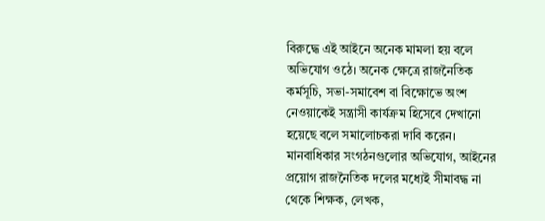বিরুদ্ধে এই আইনে অনেক মামলা হয় বলে অভিযোগ ওঠে। অনেক ক্ষেত্রে রাজনৈতিক কর্মসূচি, সভা-সমাবেশ বা বিক্ষোভে অংশ নেওয়াকেই সন্ত্রাসী কার্যক্রম হিসেবে দেখানো হয়েছে বলে সমালোচকরা দাবি করেন। মানবাধিকার সংগঠনগুলোর অভিযোগ, আইনের প্রয়োগ রাজনৈতিক দলের মধ্যেই সীমাবদ্ধ না থেকে শিক্ষক, লেখক,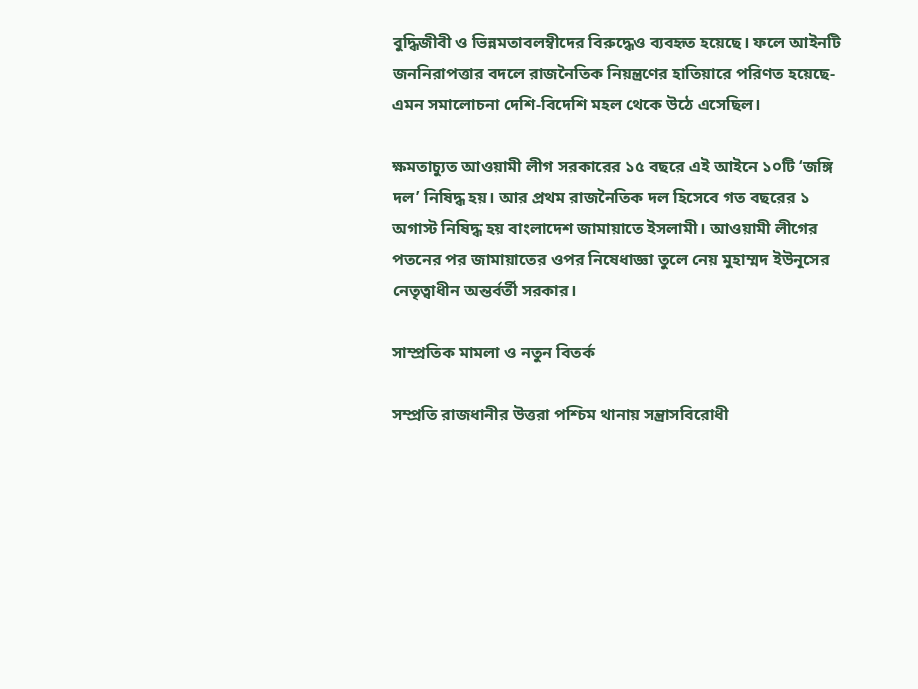বুদ্ধিজীবী ও ভিন্নমতাবলম্বীদের বিরুদ্ধেও ব্যবহৃত হয়েছে। ফলে আইনটি জননিরাপত্তার বদলে রাজনৈতিক নিয়ন্ত্রণের হাতিয়ারে পরিণত হয়েছে-এমন সমালোচনা দেশি-বিদেশি মহল থেকে উঠে এসেছিল।

ক্ষমতাচ্যুত আওয়ামী লীগ সরকারের ১৫ বছরে এই আইনে ১০টি ‘জঙ্গি দল’ নিষিদ্ধ হয়। আর প্রথম রাজনৈতিক দল হিসেবে গত বছরের ১ অগাস্ট নিষিদ্ধ হয় বাংলাদেশ জামায়াতে ইসলামী। আওয়ামী লীগের পতনের পর জামায়াতের ওপর নিষেধাজ্ঞা তুলে নেয় মুহাম্মদ ইউনূসের নেতৃত্বাধীন অন্তর্বর্তী সরকার।

সাম্প্রতিক মামলা ও নতুন বিতর্ক

সম্প্রতি রাজধানীর উত্তরা পশ্চিম থানায় সন্ত্রাসবিরোধী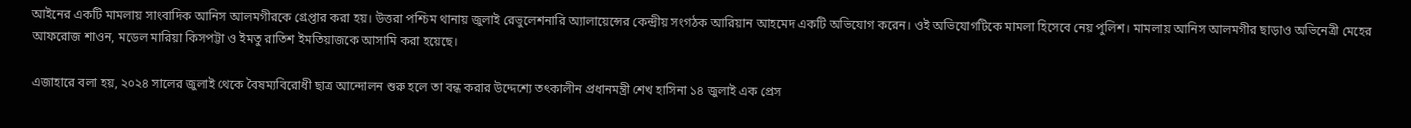আইনের একটি মামলায় সাংবাদিক আনিস আলমগীরকে গ্রেপ্তার করা হয়। উত্তরা পশ্চিম থানায় জুলাই রেভুলেশনারি অ্যালায়েন্সের কেন্দ্রীয় সংগঠক আরিয়ান আহমেদ একটি অভিযোগ করেন। ওই অভিযোগটিকে মামলা হিসেবে নেয় পুলিশ। মামলায় আনিস আলমগীর ছাড়াও অভিনেত্রী মেহের আফরোজ শাওন, মডেল মারিয়া কিসপট্টা ও ইমতু রাতিশ ইমতিয়াজকে আসামি করা হয়েছে।

এজাহারে বলা হয়, ২০২৪ সালের জুলাই থেকে বৈষম্যবিরোধী ছাত্র আন্দোলন শুরু হলে তা বন্ধ করার উদ্দেশ্যে তৎকালীন প্রধানমন্ত্রী শেখ হাসিনা ১৪ জুলাই এক প্রেস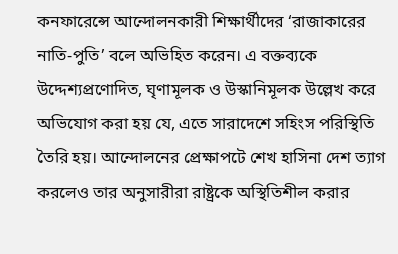কনফারেন্সে আন্দোলনকারী শিক্ষার্থীদের ‘রাজাকারের নাতি-পুতি’ বলে অভিহিত করেন। এ বক্তব্যকে উদ্দেশ্যপ্রণোদিত, ঘৃণামূলক ও উস্কানিমূলক উল্লেখ করে অভিযোগ করা হয় যে, এতে সারাদেশে সহিংস পরিস্থিতি তৈরি হয়। আন্দোলনের প্রেক্ষাপটে শেখ হাসিনা দেশ ত্যাগ করলেও তার অনুসারীরা রাষ্ট্রকে অস্থিতিশীল করার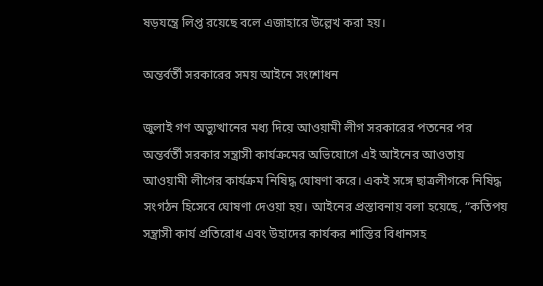ষড়যন্ত্রে লিপ্ত রয়েছে বলে এজাহারে উল্লেখ করা হয়।

অন্তর্বর্তী সরকারের সময় আইনে সংশোধন

জুলাই গণ অভ্যুত্থানের মধ্য দিয়ে আওয়ামী লীগ সরকারের পতনের পর অন্তর্বর্তী সরকার সন্ত্রাসী কার্যক্রমের অভিযোগে এই আইনের আওতায় আওয়ামী লীগের কার্যক্রম নিষিদ্ধ ঘোষণা করে। একই সঙ্গে ছাত্রলীগকে নিষিদ্ধ সংগঠন হিসেবে ঘোষণা দেওয়া হয়। আইনের প্রস্তাবনায় বলা হয়েছে, “কতিপয় সন্ত্রাসী কার্য প্রতিরোধ এবং উহাদের কার্যকর শাস্তির বিধানসহ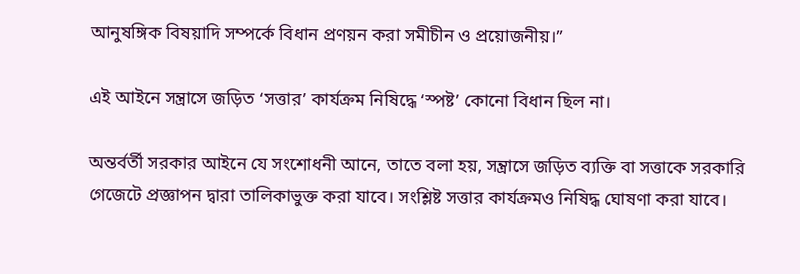আনুষঙ্গিক বিষয়াদি সম্পর্কে বিধান প্রণয়ন করা সমীচীন ও প্রয়োজনীয়।”

এই আইনে সন্ত্রাসে জড়িত ‘সত্তার’ কার্যক্রম নিষিদ্ধে ‘স্পষ্ট’ কোনো বিধান ছিল না।

অন্তর্বর্তী সরকার আইনে যে সংশোধনী আনে, তাতে বলা হয়, সন্ত্রাসে জড়িত ব্যক্তি বা সত্তাকে সরকারি গেজেটে প্রজ্ঞাপন দ্বারা তালিকাভুক্ত করা যাবে। সংশ্লিষ্ট সত্তার কার্যক্রমও নিষিদ্ধ ঘোষণা করা যাবে।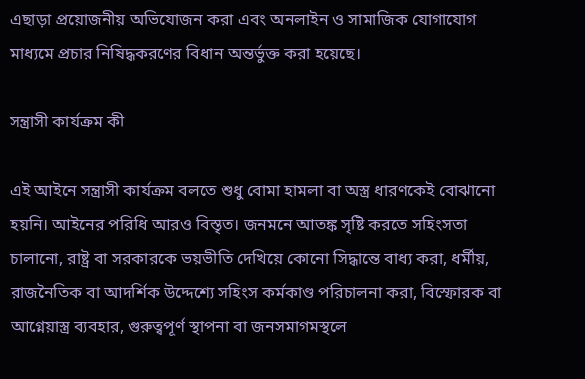এছাড়া প্রয়োজনীয় অভিযোজন করা এবং অনলাইন ও সামাজিক যোগাযোগ মাধ্যমে প্রচার নিষিদ্ধকরণের বিধান অন্তর্ভুক্ত করা হয়েছে।

সন্ত্রাসী কার্যক্রম কী

এই আইনে সন্ত্রাসী কার্যক্রম বলতে শুধু বোমা হামলা বা অস্ত্র ধারণকেই বোঝানো হয়নি। আইনের পরিধি আরও বিস্তৃত। জনমনে আতঙ্ক সৃষ্টি করতে সহিংসতা চালানো, রাষ্ট্র বা সরকারকে ভয়ভীতি দেখিয়ে কোনো সিদ্ধান্তে বাধ্য করা, ধর্মীয়, রাজনৈতিক বা আদর্শিক উদ্দেশ্যে সহিংস কর্মকাণ্ড পরিচালনা করা, বিস্ফোরক বা আগ্নেয়াস্ত্র ব্যবহার, গুরুত্বপূর্ণ স্থাপনা বা জনসমাগমস্থলে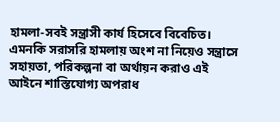হামলা-সবই সন্ত্রাসী কার্য হিসেবে বিবেচিত। এমনকি সরাসরি হামলায় অংশ না নিয়েও সন্ত্রাসে সহায়তা, পরিকল্পনা বা অর্থায়ন করাও এই আইনে শাস্তিযোগ্য অপরাধ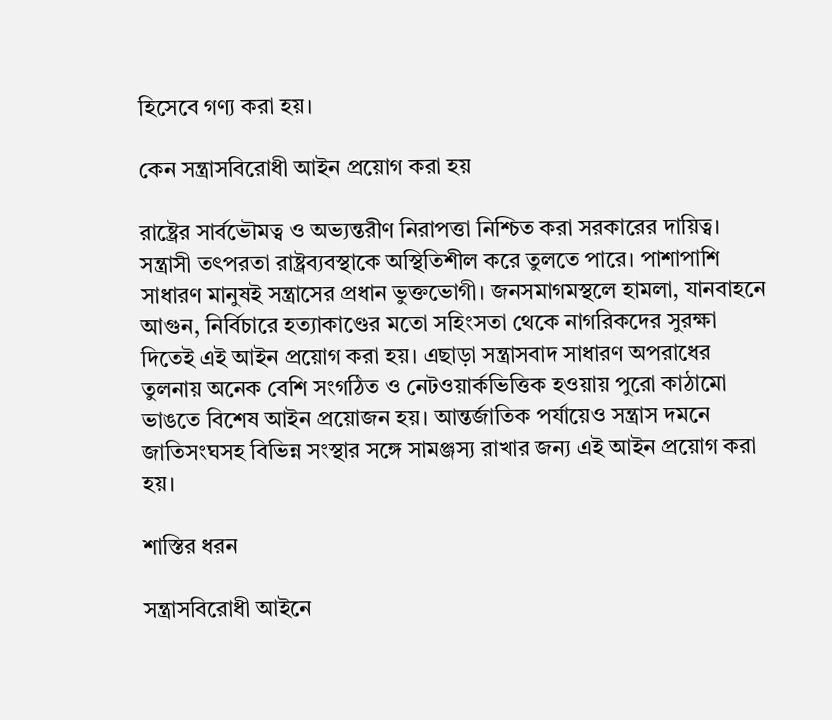হিসেবে গণ্য করা হয়।

কেন সন্ত্রাসবিরোধী আইন প্রয়োগ করা হয়

রাষ্ট্রের সার্বভৌমত্ব ও অভ্যন্তরীণ নিরাপত্তা নিশ্চিত করা সরকারের দায়িত্ব। সন্ত্রাসী তৎপরতা রাষ্ট্রব্যবস্থাকে অস্থিতিশীল করে তুলতে পারে। পাশাপাশি সাধারণ মানুষই সন্ত্রাসের প্রধান ভুক্তভোগী। জনসমাগমস্থলে হামলা, যানবাহনে আগুন, নির্বিচারে হত্যাকাণ্ডের মতো সহিংসতা থেকে নাগরিকদের সুরক্ষা দিতেই এই আইন প্রয়োগ করা হয়। এছাড়া সন্ত্রাসবাদ সাধারণ অপরাধের তুলনায় অনেক বেশি সংগঠিত ও নেটওয়ার্কভিত্তিক হওয়ায় পুরো কাঠামো ভাঙতে বিশেষ আইন প্রয়োজন হয়। আন্তর্জাতিক পর্যায়েও সন্ত্রাস দমনে জাতিসংঘসহ বিভিন্ন সংস্থার সঙ্গে সামঞ্জস্য রাখার জন্য এই আইন প্রয়োগ করা হয়।

শাস্তির ধরন

সন্ত্রাসবিরোধী আইনে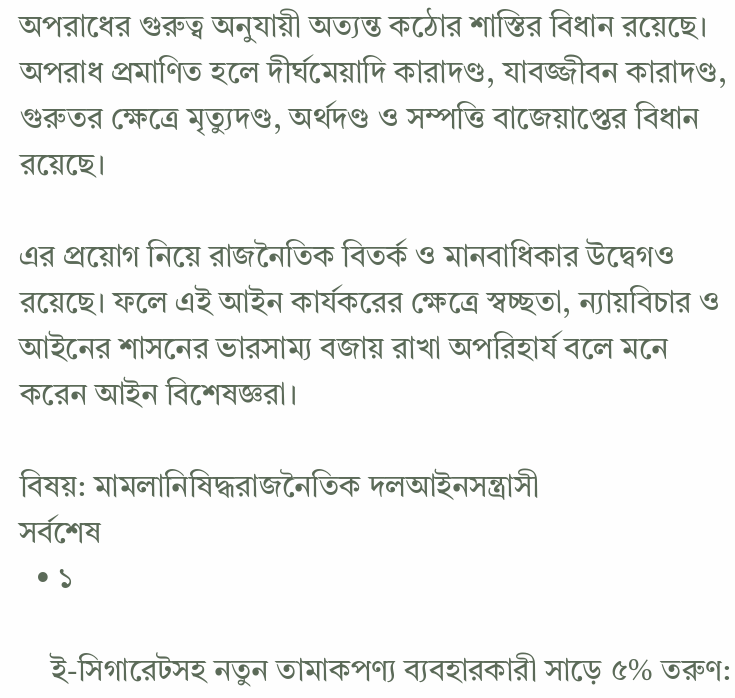অপরাধের গুরুত্ব অনুযায়ী অত্যন্ত কঠোর শাস্তির বিধান রয়েছে। অপরাধ প্রমাণিত হলে দীর্ঘমেয়াদি কারাদণ্ড, যাবজ্জীবন কারাদণ্ড, গুরুতর ক্ষেত্রে মৃত্যুদণ্ড, অর্থদণ্ড ও সম্পত্তি বাজেয়াপ্তের বিধান রয়েছে।

এর প্রয়োগ নিয়ে রাজনৈতিক বিতর্ক ও মানবাধিকার উদ্বেগও রয়েছে। ফলে এই আইন কার্যকরের ক্ষেত্রে স্বচ্ছতা, ন্যায়বিচার ও আইনের শাসনের ভারসাম্য বজায় রাখা অপরিহার্য বলে মনে করেন আইন বিশেষজ্ঞরা।

বিষয়: মামলানিষিদ্ধরাজনৈতিক দলআইনসন্ত্রাসী
সর্বশেষ
  • ১

    ই-সিগারেটসহ নতুন তামাকপণ্য ব্যবহারকারী সাড়ে ৫% তরুণ: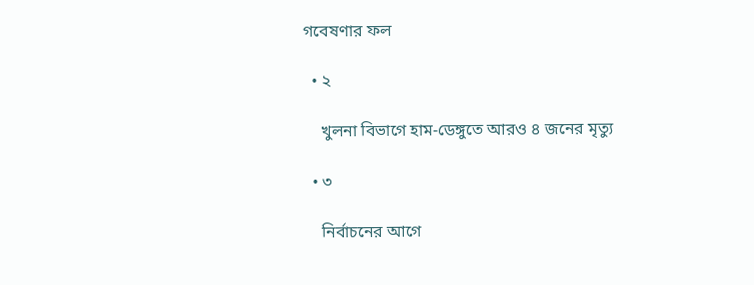গবেষণার ফল

  • ২

    খুলনা বিভাগে হাম-ডেঙ্গুতে আরও ৪ জনের মৃত্যু

  • ৩

    নির্বাচনের আগে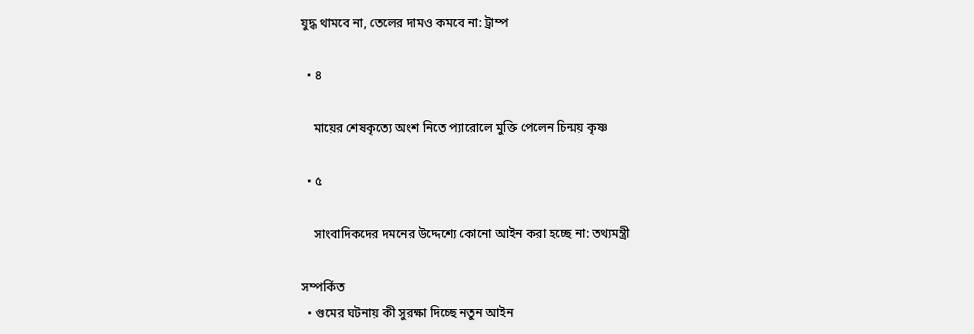যুদ্ধ থামবে না, তেলের দামও কমবে না: ট্রাম্প

  • ৪

    মায়ের শেষকৃত্যে অংশ নিতে প্যারোলে মুক্তি পেলেন চিন্ময় কৃষ্ণ

  • ৫

    সাংবাদিকদের দমনের উদ্দেশ্যে কোনো আইন করা হচ্ছে না: তথ্যমন্ত্রী

সম্পর্কিত
  • গুমের ঘটনায় কী সুরক্ষা দিচ্ছে নতুন আইন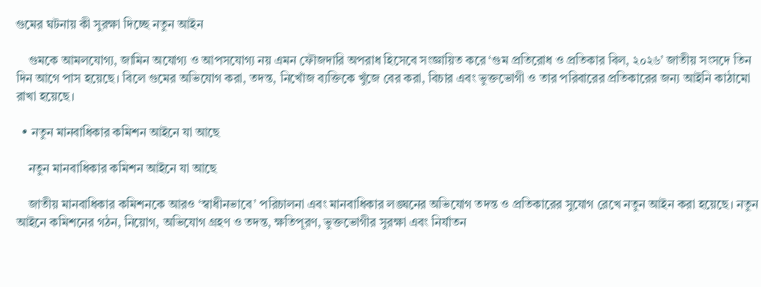গুমের ঘটনায় কী সুরক্ষা দিচ্ছে নতুন আইন

    গুমকে আমলযোগ্য, জামিন অযোগ্য ও আপসযোগ্য নয় এমন ফৌজদারি অপরাধ হিসেবে সংজ্ঞায়িত করে ‘গুম প্রতিরোধ ও প্রতিকার বিল, ২০২৬’ জাতীয় সংসদে তিন দিন আগে পাস হয়েছে। বিলে গুমের অভিযোগ করা, তদন্ত, নিখোঁজ ব্যক্তিকে খুঁজে বের করা, বিচার এবং ভুক্তভোগী ও তার পরিবারের প্রতিকারের জন্য আইনি কাঠামো রাখা হয়েছে।

  • নতুন মানবাধিকার কমিশন আইনে যা আছে

    নতুন মানবাধিকার কমিশন আইনে যা আছে

    জাতীয় মানবাধিকার কমিশনকে আরও ‘স্বাধীনভাবে’ পরিচালনা এবং মানবাধিকার লঙ্ঘনের অভিযোগ তদন্ত ও প্রতিকারের সুযোগ রেখে নতুন আইন করা হয়েছে। নতুন আইনে কমিশনের গঠন, নিয়োগ, অভিযোগ গ্রহণ ও তদন্ত, ক্ষতিপূরণ, ভুক্তভোগীর সুরক্ষা এবং নির্যাতন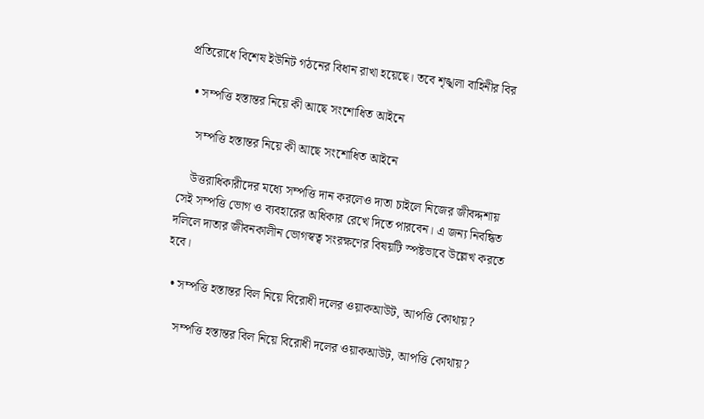প্রতিরোধে বিশেষ ইউনিট গঠনের বিধান রাখা হয়েছে। তবে শৃঙ্খলা বাহিনীর বির

  • সম্পত্তি হস্তান্তর নিয়ে কী আছে সংশোধিত আইনে

    সম্পত্তি হস্তান্তর নিয়ে কী আছে সংশোধিত আইনে

    উত্তরাধিকারীদের মধ্যে সম্পত্তি দান করলেও দাতা চাইলে নিজের জীবদ্দশায় সেই সম্পত্তি ভোগ ও ব্যবহারের অধিকার রেখে দিতে পারবেন। এ জন্য নিবন্ধিত দলিলে দাতার জীবনকালীন ভোগস্বত্ব সংরক্ষণের বিষয়টি স্পষ্টভাবে উল্লেখ করতে হবে।

  • সম্পত্তি হস্তান্তর বিল নিয়ে বিরোধী দলের ওয়াকআউট, আপত্তি কোথায়?

    সম্পত্তি হস্তান্তর বিল নিয়ে বিরোধী দলের ওয়াকআউট, আপত্তি কোথায়?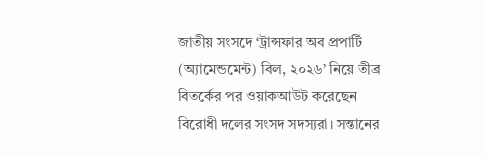জাতীয় সংসদে ‘ট্রান্সফার অব প্রপার্টি (অ্যামেন্ডমেন্ট) বিল, ২০২৬’ নিয়ে তীব্র বিতর্কের পর ওয়াকআউট করেছেন বিরোধী দলের সংসদ সদস্যরা। সন্তানের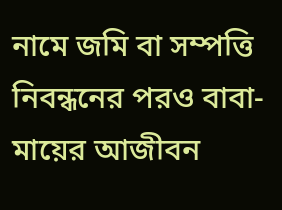নামে জমি বা সম্পত্তি নিবন্ধনের পরও বাবা-মায়ের আজীবন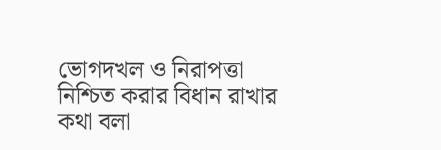ভোগদখল ও নিরাপত্তা নিশ্চিত করার বিধান রাখার কথা বলা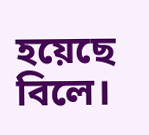হয়েছে বিলে।